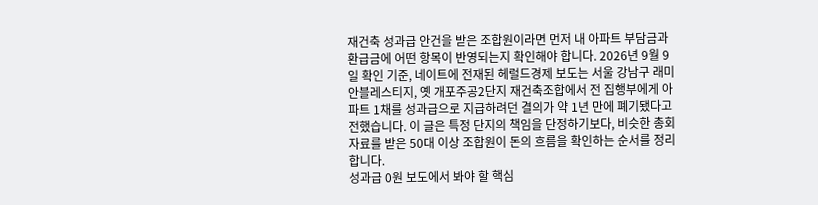재건축 성과급 안건을 받은 조합원이라면 먼저 내 아파트 부담금과 환급금에 어떤 항목이 반영되는지 확인해야 합니다. 2026년 9월 9일 확인 기준, 네이트에 전재된 헤럴드경제 보도는 서울 강남구 래미안블레스티지, 옛 개포주공2단지 재건축조합에서 전 집행부에게 아파트 1채를 성과급으로 지급하려던 결의가 약 1년 만에 폐기됐다고 전했습니다. 이 글은 특정 단지의 책임을 단정하기보다, 비슷한 총회 자료를 받은 50대 이상 조합원이 돈의 흐름을 확인하는 순서를 정리합니다.
성과급 0원 보도에서 봐야 할 핵심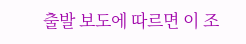출발 보도에 따르면 이 조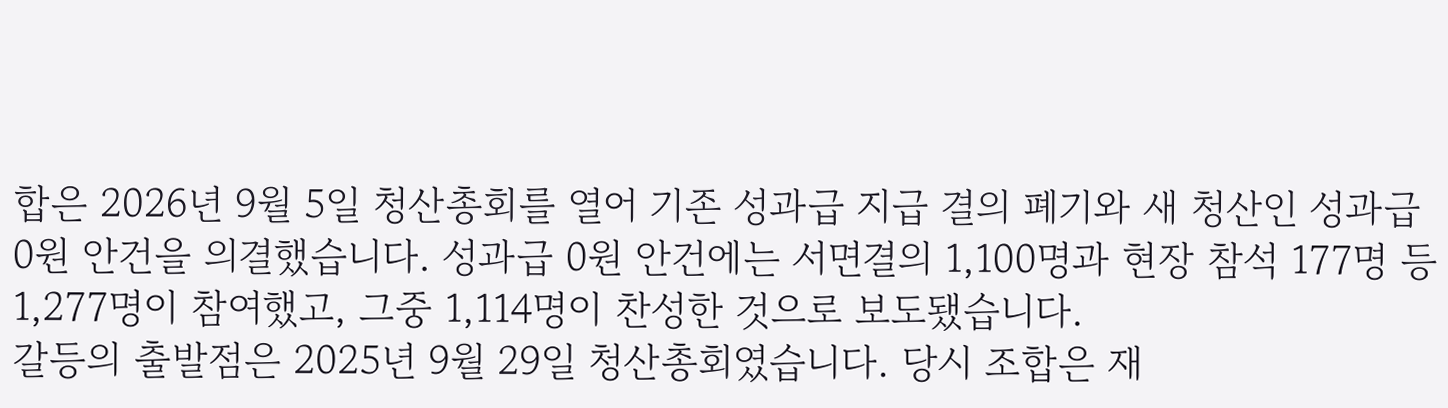합은 2026년 9월 5일 청산총회를 열어 기존 성과급 지급 결의 폐기와 새 청산인 성과급 0원 안건을 의결했습니다. 성과급 0원 안건에는 서면결의 1,100명과 현장 참석 177명 등 1,277명이 참여했고, 그중 1,114명이 찬성한 것으로 보도됐습니다.
갈등의 출발점은 2025년 9월 29일 청산총회였습니다. 당시 조합은 재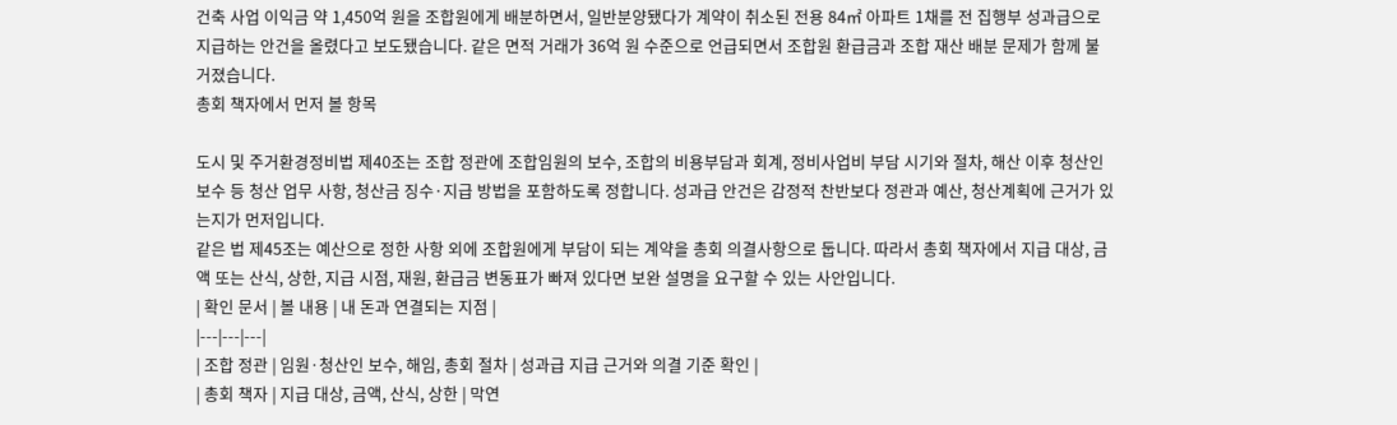건축 사업 이익금 약 1,450억 원을 조합원에게 배분하면서, 일반분양됐다가 계약이 취소된 전용 84㎡ 아파트 1채를 전 집행부 성과급으로 지급하는 안건을 올렸다고 보도됐습니다. 같은 면적 거래가 36억 원 수준으로 언급되면서 조합원 환급금과 조합 재산 배분 문제가 함께 불거졌습니다.
총회 책자에서 먼저 볼 항목

도시 및 주거환경정비법 제40조는 조합 정관에 조합임원의 보수, 조합의 비용부담과 회계, 정비사업비 부담 시기와 절차, 해산 이후 청산인 보수 등 청산 업무 사항, 청산금 징수·지급 방법을 포함하도록 정합니다. 성과급 안건은 감정적 찬반보다 정관과 예산, 청산계획에 근거가 있는지가 먼저입니다.
같은 법 제45조는 예산으로 정한 사항 외에 조합원에게 부담이 되는 계약을 총회 의결사항으로 둡니다. 따라서 총회 책자에서 지급 대상, 금액 또는 산식, 상한, 지급 시점, 재원, 환급금 변동표가 빠져 있다면 보완 설명을 요구할 수 있는 사안입니다.
| 확인 문서 | 볼 내용 | 내 돈과 연결되는 지점 |
|---|---|---|
| 조합 정관 | 임원·청산인 보수, 해임, 총회 절차 | 성과급 지급 근거와 의결 기준 확인 |
| 총회 책자 | 지급 대상, 금액, 산식, 상한 | 막연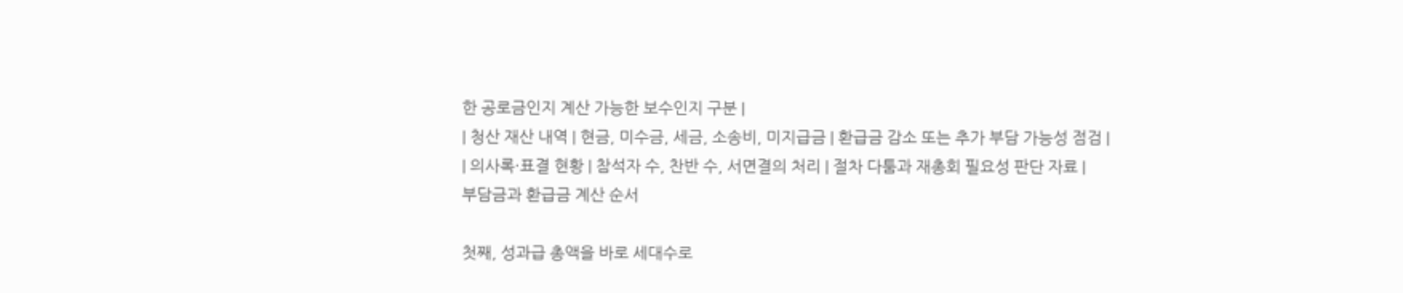한 공로금인지 계산 가능한 보수인지 구분 |
| 청산 재산 내역 | 현금, 미수금, 세금, 소송비, 미지급금 | 환급금 감소 또는 추가 부담 가능성 점검 |
| 의사록·표결 현황 | 참석자 수, 찬반 수, 서면결의 처리 | 절차 다툼과 재총회 필요성 판단 자료 |
부담금과 환급금 계산 순서

첫째, 성과급 총액을 바로 세대수로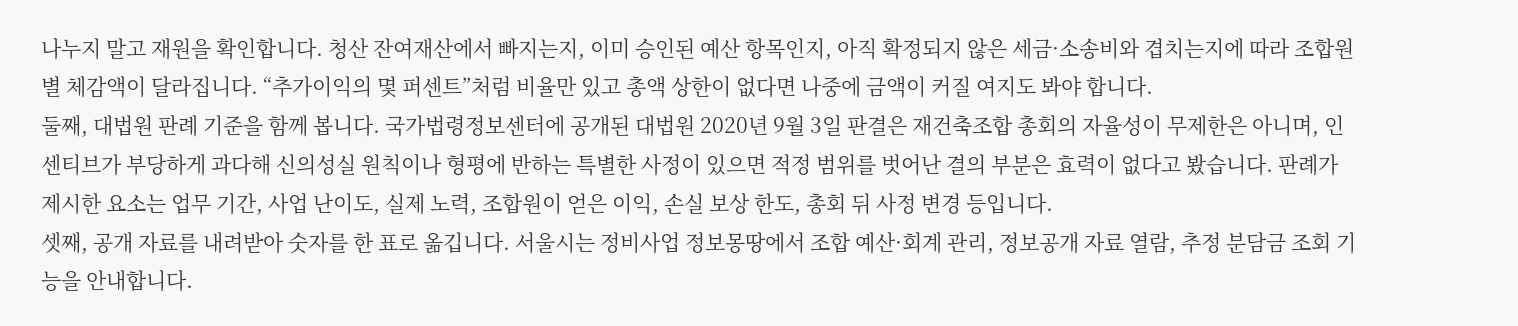나누지 말고 재원을 확인합니다. 청산 잔여재산에서 빠지는지, 이미 승인된 예산 항목인지, 아직 확정되지 않은 세금·소송비와 겹치는지에 따라 조합원별 체감액이 달라집니다. “추가이익의 몇 퍼센트”처럼 비율만 있고 총액 상한이 없다면 나중에 금액이 커질 여지도 봐야 합니다.
둘째, 대법원 판례 기준을 함께 봅니다. 국가법령정보센터에 공개된 대법원 2020년 9월 3일 판결은 재건축조합 총회의 자율성이 무제한은 아니며, 인센티브가 부당하게 과다해 신의성실 원칙이나 형평에 반하는 특별한 사정이 있으면 적정 범위를 벗어난 결의 부분은 효력이 없다고 봤습니다. 판례가 제시한 요소는 업무 기간, 사업 난이도, 실제 노력, 조합원이 얻은 이익, 손실 보상 한도, 총회 뒤 사정 변경 등입니다.
셋째, 공개 자료를 내려받아 숫자를 한 표로 옮깁니다. 서울시는 정비사업 정보몽땅에서 조합 예산·회계 관리, 정보공개 자료 열람, 추정 분담금 조회 기능을 안내합니다.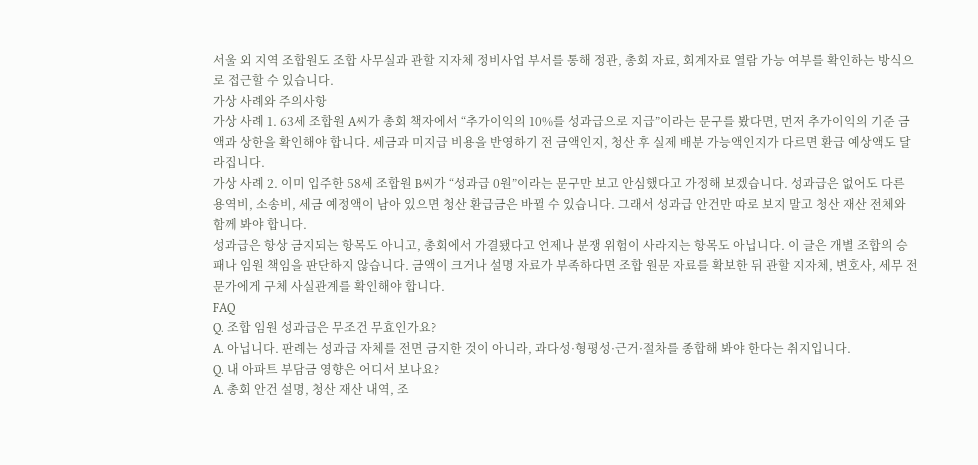서울 외 지역 조합원도 조합 사무실과 관할 지자체 정비사업 부서를 통해 정관, 총회 자료, 회계자료 열람 가능 여부를 확인하는 방식으로 접근할 수 있습니다.
가상 사례와 주의사항
가상 사례 1. 63세 조합원 A씨가 총회 책자에서 “추가이익의 10%를 성과급으로 지급”이라는 문구를 봤다면, 먼저 추가이익의 기준 금액과 상한을 확인해야 합니다. 세금과 미지급 비용을 반영하기 전 금액인지, 청산 후 실제 배분 가능액인지가 다르면 환급 예상액도 달라집니다.
가상 사례 2. 이미 입주한 58세 조합원 B씨가 “성과급 0원”이라는 문구만 보고 안심했다고 가정해 보겠습니다. 성과급은 없어도 다른 용역비, 소송비, 세금 예정액이 남아 있으면 청산 환급금은 바뀔 수 있습니다. 그래서 성과급 안건만 따로 보지 말고 청산 재산 전체와 함께 봐야 합니다.
성과급은 항상 금지되는 항목도 아니고, 총회에서 가결됐다고 언제나 분쟁 위험이 사라지는 항목도 아닙니다. 이 글은 개별 조합의 승패나 임원 책임을 판단하지 않습니다. 금액이 크거나 설명 자료가 부족하다면 조합 원문 자료를 확보한 뒤 관할 지자체, 변호사, 세무 전문가에게 구체 사실관계를 확인해야 합니다.
FAQ
Q. 조합 임원 성과급은 무조건 무효인가요?
A. 아닙니다. 판례는 성과급 자체를 전면 금지한 것이 아니라, 과다성·형평성·근거·절차를 종합해 봐야 한다는 취지입니다.
Q. 내 아파트 부담금 영향은 어디서 보나요?
A. 총회 안건 설명, 청산 재산 내역, 조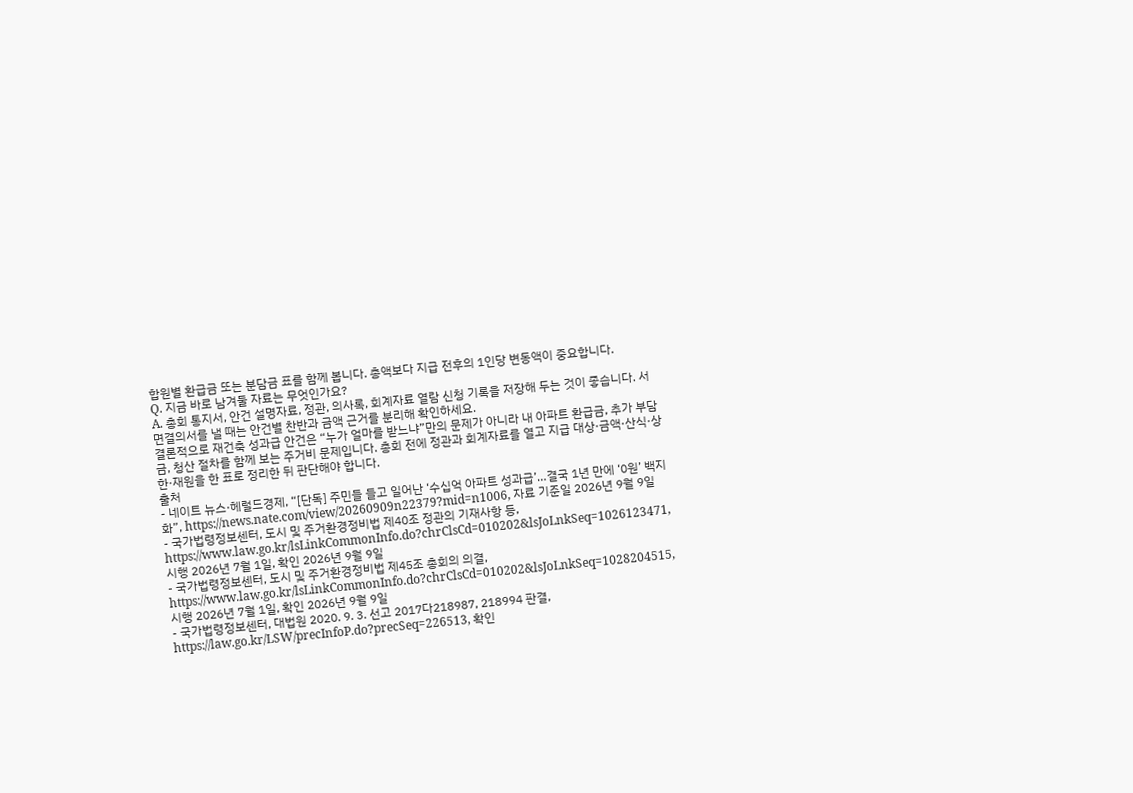합원별 환급금 또는 분담금 표를 함께 봅니다. 총액보다 지급 전후의 1인당 변동액이 중요합니다.
Q. 지금 바로 남겨둘 자료는 무엇인가요?
A. 총회 통지서, 안건 설명자료, 정관, 의사록, 회계자료 열람 신청 기록을 저장해 두는 것이 좋습니다. 서면결의서를 낼 때는 안건별 찬반과 금액 근거를 분리해 확인하세요.
결론적으로 재건축 성과급 안건은 “누가 얼마를 받느냐”만의 문제가 아니라 내 아파트 환급금, 추가 부담금, 청산 절차를 함께 보는 주거비 문제입니다. 총회 전에 정관과 회계자료를 열고 지급 대상·금액·산식·상한·재원을 한 표로 정리한 뒤 판단해야 합니다.
출처
- 네이트 뉴스·헤럴드경제, “[단독] 주민들 들고 일어난 ‘수십억 아파트 성과급’…결국 1년 만에 ‘0원’ 백지화”, https://news.nate.com/view/20260909n22379?mid=n1006, 자료 기준일 2026년 9월 9일
- 국가법령정보센터, 도시 및 주거환경정비법 제40조 정관의 기재사항 등, https://www.law.go.kr/lsLinkCommonInfo.do?chrClsCd=010202&lsJoLnkSeq=1026123471, 시행 2026년 7월 1일, 확인 2026년 9월 9일
- 국가법령정보센터, 도시 및 주거환경정비법 제45조 총회의 의결, https://www.law.go.kr/lsLinkCommonInfo.do?chrClsCd=010202&lsJoLnkSeq=1028204515, 시행 2026년 7월 1일, 확인 2026년 9월 9일
- 국가법령정보센터, 대법원 2020. 9. 3. 선고 2017다218987, 218994 판결, https://law.go.kr/LSW/precInfoP.do?precSeq=226513, 확인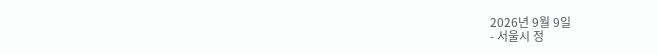2026년 9월 9일
- 서울시 정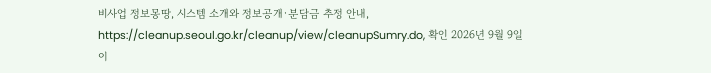비사업 정보몽땅, 시스템 소개와 정보공개·분담금 추정 안내, https://cleanup.seoul.go.kr/cleanup/view/cleanupSumry.do, 확인 2026년 9월 9일
이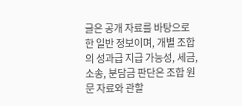글은 공개 자료를 바탕으로 한 일반 정보이며, 개별 조합의 성과급 지급 가능성, 세금, 소송, 분담금 판단은 조합 원문 자료와 관할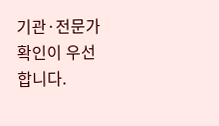기관·전문가 확인이 우선합니다.